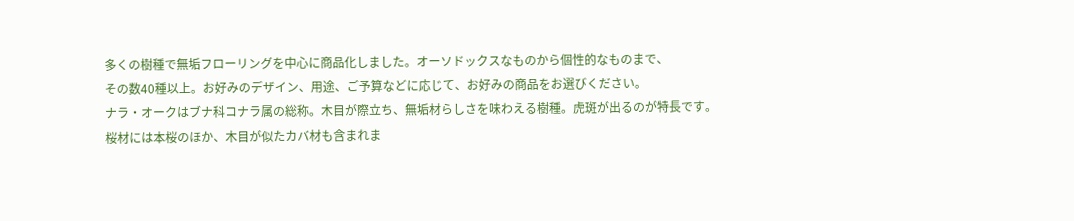多くの樹種で無垢フローリングを中心に商品化しました。オーソドックスなものから個性的なものまで、
その数40種以上。お好みのデザイン、用途、ご予算などに応じて、お好みの商品をお選びください。
ナラ・オークはブナ科コナラ属の総称。木目が際立ち、無垢材らしさを味わえる樹種。虎斑が出るのが特長です。
桜材には本桜のほか、木目が似たカバ材も含まれま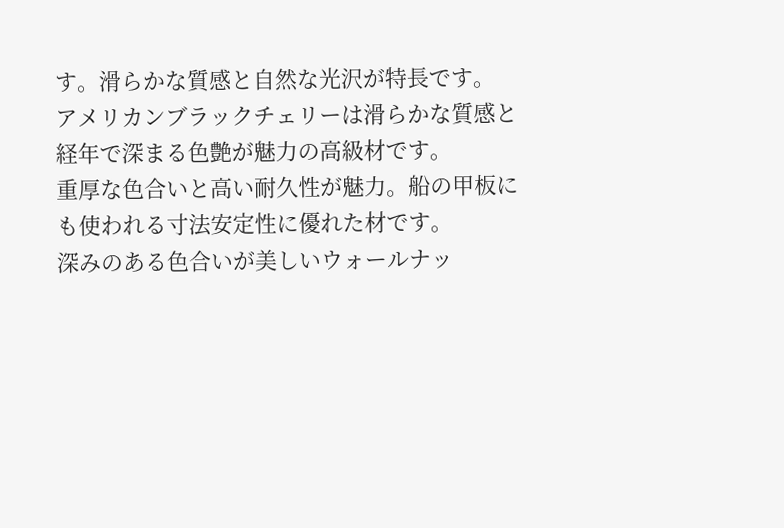す。滑らかな質感と自然な光沢が特長です。
アメリカンブラックチェリーは滑らかな質感と経年で深まる色艶が魅力の高級材です。
重厚な色合いと高い耐久性が魅力。船の甲板にも使われる寸法安定性に優れた材です。
深みのある色合いが美しいウォールナッ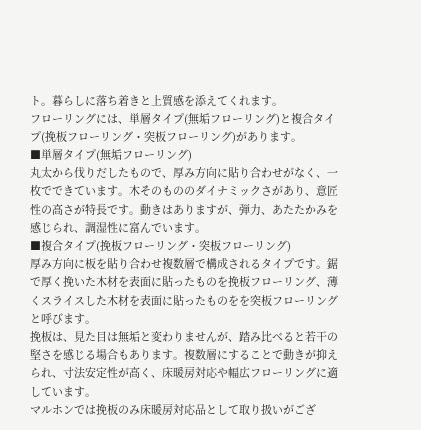ト。暮らしに落ち着きと上質感を添えてくれます。
フローリングには、単層タイプ(無垢フローリング)と複合タイプ(挽板フローリング・突板フローリング)があります。
■単層タイプ(無垢フローリング)
丸太から伐りだしたもので、厚み方向に貼り合わせがなく、一枚でできています。木そのもののダイナミックさがあり、意匠性の高さが特長です。動きはありますが、弾力、あたたかみを感じられ、調湿性に富んでいます。
■複合タイプ(挽板フローリング・突板フローリング)
厚み方向に板を貼り合わせ複数層で構成されるタイプです。鋸で厚く挽いた木材を表面に貼ったものを挽板フローリング、薄くスライスした木材を表面に貼ったものをを突板フローリングと呼びます。
挽板は、見た目は無垢と変わりませんが、踏み比べると若干の堅さを感じる場合もあります。複数層にすることで動きが抑えられ、寸法安定性が高く、床暖房対応や幅広フローリングに適しています。
マルホンでは挽板のみ床暖房対応品として取り扱いがござ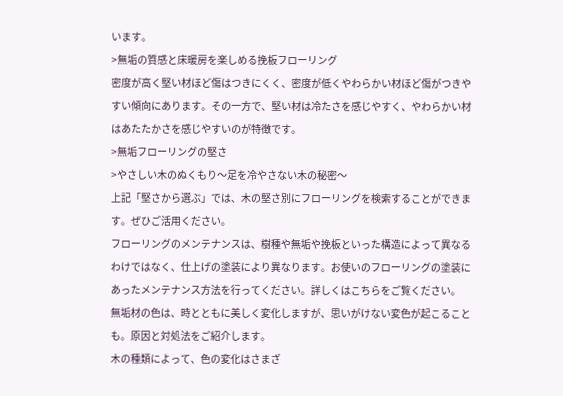います。
>無垢の質感と床暖房を楽しめる挽板フローリング
密度が高く堅い材ほど傷はつきにくく、密度が低くやわらかい材ほど傷がつきやすい傾向にあります。その一方で、堅い材は冷たさを感じやすく、やわらかい材はあたたかさを感じやすいのが特徴です。
>無垢フローリングの堅さ
>やさしい木のぬくもり〜足を冷やさない木の秘密〜
上記「堅さから選ぶ」では、木の堅さ別にフローリングを検索することができます。ぜひご活用ください。
フローリングのメンテナンスは、樹種や無垢や挽板といった構造によって異なるわけではなく、仕上げの塗装により異なります。お使いのフローリングの塗装にあったメンテナンス方法を行ってください。詳しくはこちらをご覧ください。
無垢材の色は、時とともに美しく変化しますが、思いがけない変色が起こることも。原因と対処法をご紹介します。
木の種類によって、色の変化はさまざ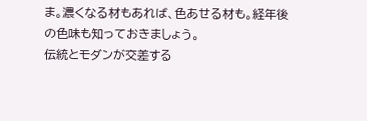ま。濃くなる材もあれば、色あせる材も。経年後の色味も知っておきましょう。
伝統とモダンが交差する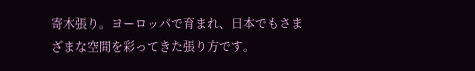寄木張り。ヨーロッパで育まれ、日本でもさまざまな空間を彩ってきた張り方です。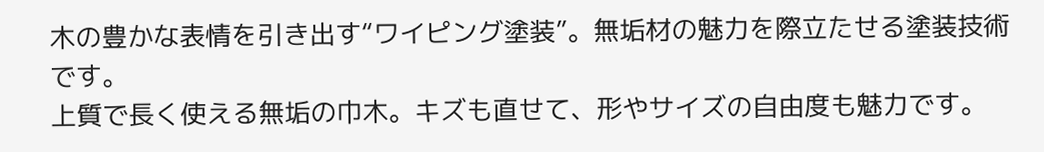木の豊かな表情を引き出す“ワイピング塗装”。無垢材の魅力を際立たせる塗装技術です。
上質で長く使える無垢の巾木。キズも直せて、形やサイズの自由度も魅力です。